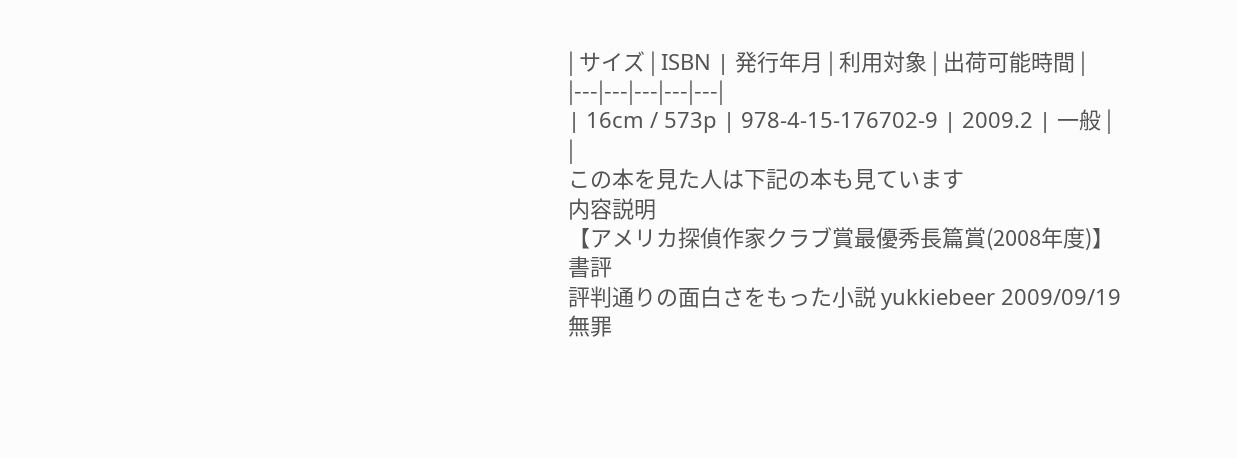| サイズ | ISBN | 発行年月 | 利用対象 | 出荷可能時間 |
|---|---|---|---|---|
| 16cm / 573p | 978-4-15-176702-9 | 2009.2 | 一般 |
|
この本を見た人は下記の本も見ています
内容説明
【アメリカ探偵作家クラブ賞最優秀長篇賞(2008年度)】
書評
評判通りの面白さをもった小説 yukkiebeer 2009/09/19
無罪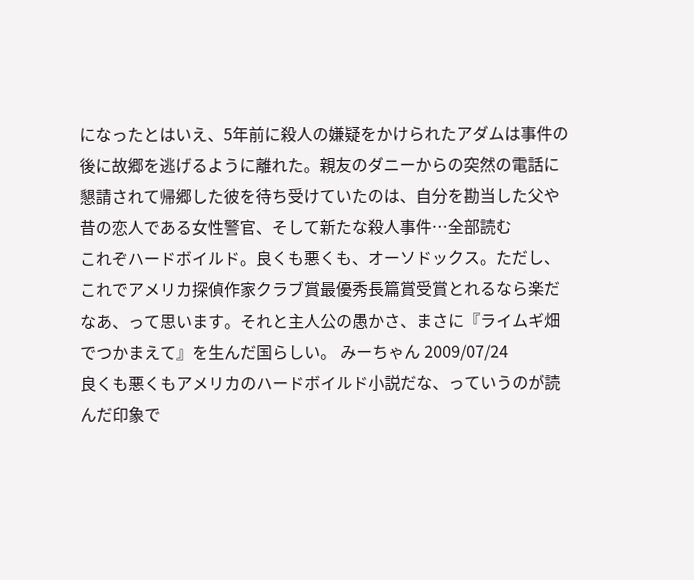になったとはいえ、5年前に殺人の嫌疑をかけられたアダムは事件の後に故郷を逃げるように離れた。親友のダニーからの突然の電話に懇請されて帰郷した彼を待ち受けていたのは、自分を勘当した父や昔の恋人である女性警官、そして新たな殺人事件…全部読む
これぞハードボイルド。良くも悪くも、オーソドックス。ただし、これでアメリカ探偵作家クラブ賞最優秀長篇賞受賞とれるなら楽だなあ、って思います。それと主人公の愚かさ、まさに『ライムギ畑でつかまえて』を生んだ国らしい。 みーちゃん 2009/07/24
良くも悪くもアメリカのハードボイルド小説だな、っていうのが読んだ印象で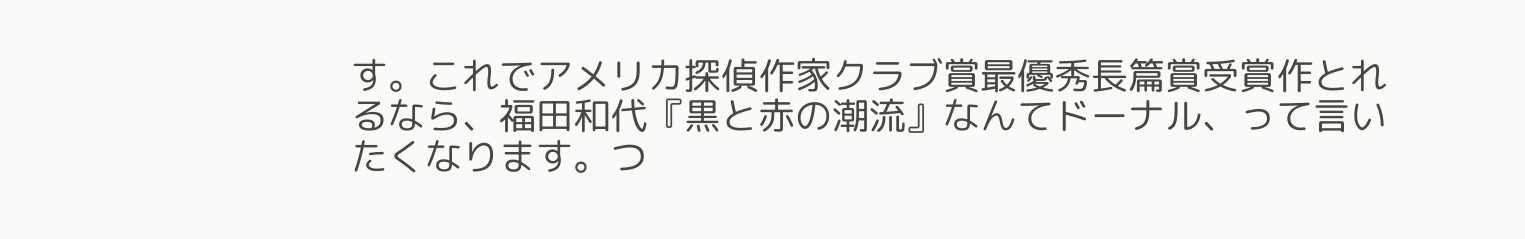す。これでアメリカ探偵作家クラブ賞最優秀長篇賞受賞作とれるなら、福田和代『黒と赤の潮流』なんてドーナル、って言いたくなります。つ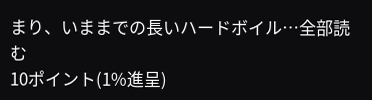まり、いままでの長いハードボイル…全部読む
10ポイント(1%進呈)